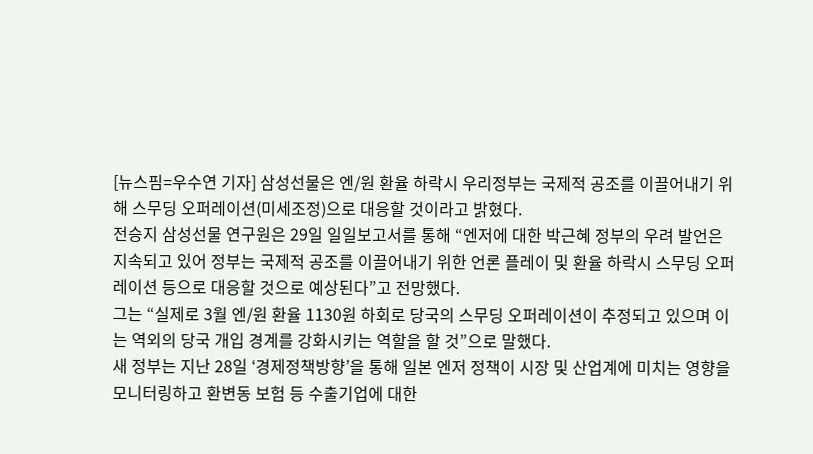[뉴스핌=우수연 기자] 삼성선물은 엔/원 환율 하락시 우리정부는 국제적 공조를 이끌어내기 위해 스무딩 오퍼레이션(미세조정)으로 대응할 것이라고 밝혔다.
전승지 삼성선물 연구원은 29일 일일보고서를 통해 “엔저에 대한 박근혜 정부의 우려 발언은 지속되고 있어 정부는 국제적 공조를 이끌어내기 위한 언론 플레이 및 환율 하락시 스무딩 오퍼레이션 등으로 대응할 것으로 예상된다”고 전망했다.
그는 “실제로 3월 엔/원 환율 1130원 하회로 당국의 스무딩 오퍼레이션이 추정되고 있으며 이는 역외의 당국 개입 경계를 강화시키는 역할을 할 것”으로 말했다.
새 정부는 지난 28일 ‘경제정책방향’을 통해 일본 엔저 정책이 시장 및 산업계에 미치는 영향을 모니터링하고 환변동 보험 등 수출기업에 대한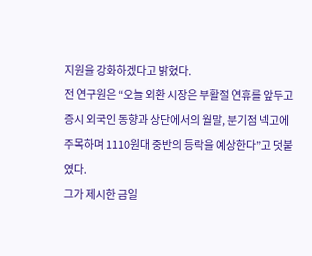지원을 강화하겠다고 밝혔다.
전 연구원은 “오늘 외환 시장은 부활절 연휴를 앞두고 증시 외국인 동향과 상단에서의 월말, 분기점 넥고에 주목하며 1110원대 중반의 등락을 예상한다”고 덧붙였다.
그가 제시한 금일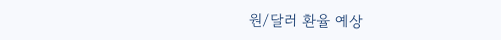원/달러 환율 예상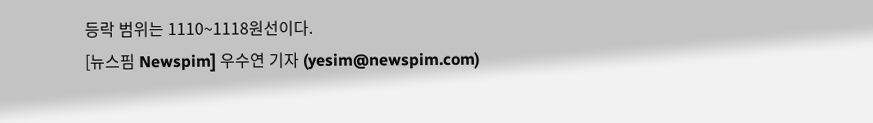등락 범위는 1110~1118원선이다.
[뉴스핌 Newspim] 우수연 기자 (yesim@newspim.com)